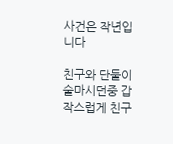사건은 작년입니다

친구와 단둘이 술마시던중 갑작스럽게 친구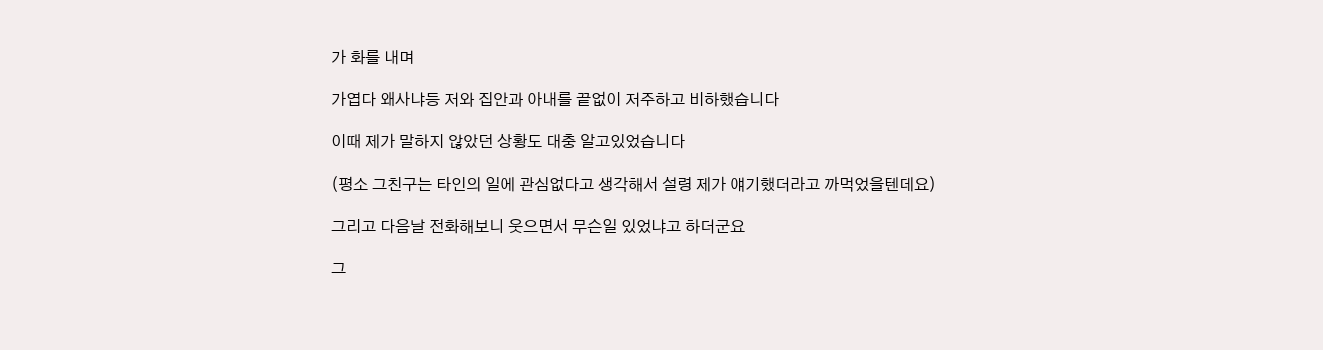가 화를 내며

가엽다 왜사냐등 저와 집안과 아내를 끝없이 저주하고 비하했습니다

이때 제가 말하지 않았던 상황도 대충 알고있었습니다

(평소 그친구는 타인의 일에 관심없다고 생각해서 설령 제가 얘기했더라고 까먹었을텐데요)

그리고 다음날 전화해보니 웃으면서 무슨일 있었냐고 하더군요

그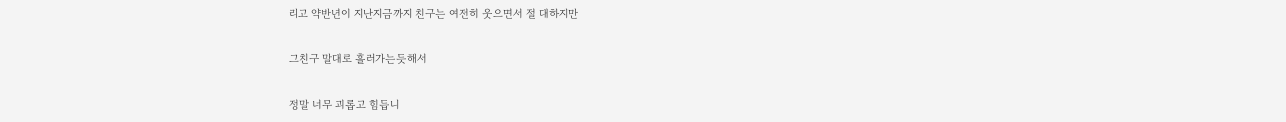리고 약반년이 지난지금까지 친구는 여전히 웃으면서 절 대하지만

그친구 말대로 흘러가는듯해서

정말 너무 괴롭고 힘듭니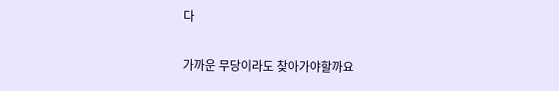다

가까운 무당이라도 찾아가야할까요